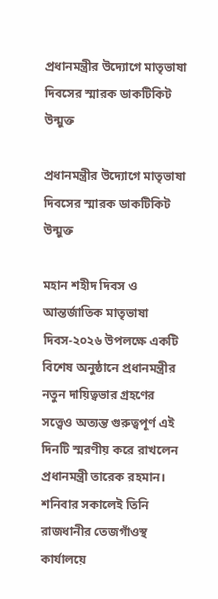প্রধানমন্ত্রীর উদ্যোগে মাতৃভাষা দিবসের স্মারক ডাকটিকিট উন্মুক্ত

প্রধানমন্ত্রীর উদ্যোগে মাতৃভাষা দিবসের স্মারক ডাকটিকিট উন্মুক্ত

মহান শহীদ দিবস ও আন্তর্জাতিক মাতৃভাষা দিবস-২০২৬ উপলক্ষে একটি বিশেষ অনুষ্ঠানে প্রধানমন্ত্রীর নতুন দায়িত্বভার গ্রহণের সত্ত্বেও অত্যন্ত গুরুত্বপূর্ণ এই দিনটি স্মরণীয় করে রাখলেন প্রধানমন্ত্রী তারেক রহমান। শনিবার সকালেই তিনি রাজধানীর তেজগাঁওস্থ কার্যালয়ে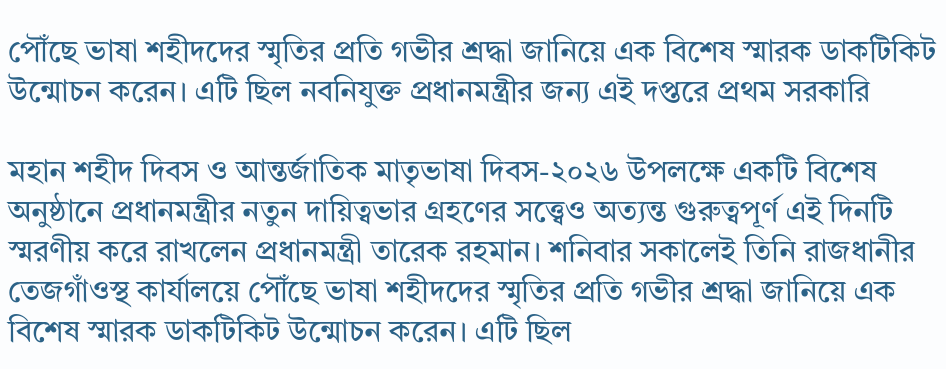পৌঁছে ভাষা শহীদদের স্মৃতির প্রতি গভীর শ্রদ্ধা জানিয়ে এক বিশেষ স্মারক ডাকটিকিট উন্মোচন করেন। এটি ছিল নবনিযুক্ত প্রধানমন্ত্রীর জন্য এই দপ্তরে প্রথম সরকারি

মহান শহীদ দিবস ও আন্তর্জাতিক মাতৃভাষা দিবস-২০২৬ উপলক্ষে একটি বিশেষ অনুষ্ঠানে প্রধানমন্ত্রীর নতুন দায়িত্বভার গ্রহণের সত্ত্বেও অত্যন্ত গুরুত্বপূর্ণ এই দিনটি স্মরণীয় করে রাখলেন প্রধানমন্ত্রী তারেক রহমান। শনিবার সকালেই তিনি রাজধানীর তেজগাঁওস্থ কার্যালয়ে পৌঁছে ভাষা শহীদদের স্মৃতির প্রতি গভীর শ্রদ্ধা জানিয়ে এক বিশেষ স্মারক ডাকটিকিট উন্মোচন করেন। এটি ছিল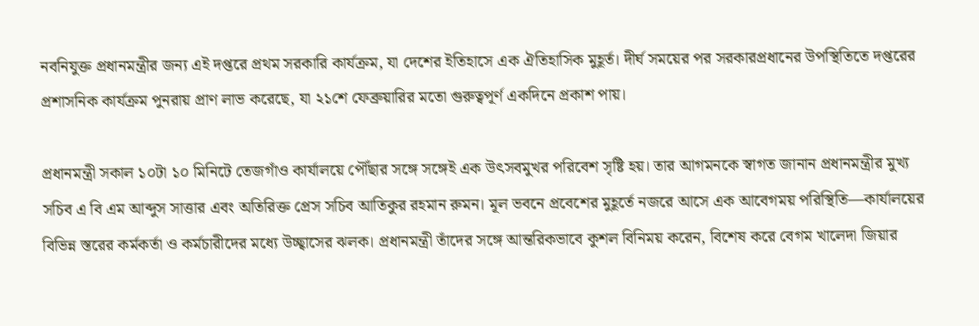নবনিযুক্ত প্রধানমন্ত্রীর জন্য এই দপ্তরে প্রথম সরকারি কার্যক্রম, যা দেশের ইতিহাসে এক ঐতিহাসিক মুহূর্ত। দীর্ঘ সময়ের পর সরকারপ্রধানের উপস্থিতিতে দপ্তরের প্রশাসনিক কার্যক্রম পুনরায় প্রাণ লাভ করেছে, যা ২১শে ফেব্রুয়ারির মতো গুরুত্বপূর্ণ একদিনে প্রকাশ পায়।

প্রধানমন্ত্রী সকাল ১০টা ১০ মিনিটে তেজগাঁও কার্যালয়ে পৌঁছার সঙ্গে সঙ্গেই এক উৎসবমুখর পরিবেশ সৃষ্টি হয়। তার আগমনকে স্বাগত জানান প্রধানমন্ত্রীর মুখ্য সচিব এ বি এম আব্দুস সাত্তার এবং অতিরিক্ত প্রেস সচিব আতিকুর রহমান রুমন। মূল ভবনে প্রবেশের মুহূর্তে নজরে আসে এক আবেগময় পরিস্থিতি—কার্যালয়ের বিভিন্ন স্তরের কর্মকর্তা ও কর্মচারীদের মধ্যে উচ্ছ্বাসের ঝলক। প্রধানমন্ত্রী তাঁদের সঙ্গে আন্তরিকভাবে কুশল বিনিময় করেন, বিশেষ করে বেগম খালেদা জিয়ার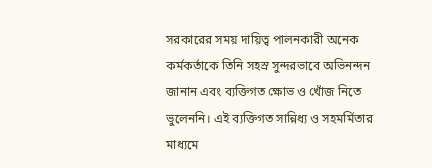সরকারের সময় দায়িত্ব পালনকারী অনেক কর্মকর্তাকে তিনি সহস্র সুন্দরভাবে অভিনন্দন জানান এবং ব্যক্তিগত ক্ষোভ ও খোঁজ নিতে ভুলেননি। এই ব্যক্তিগত সান্নিধ্য ও সহমর্মিতার মাধ্যমে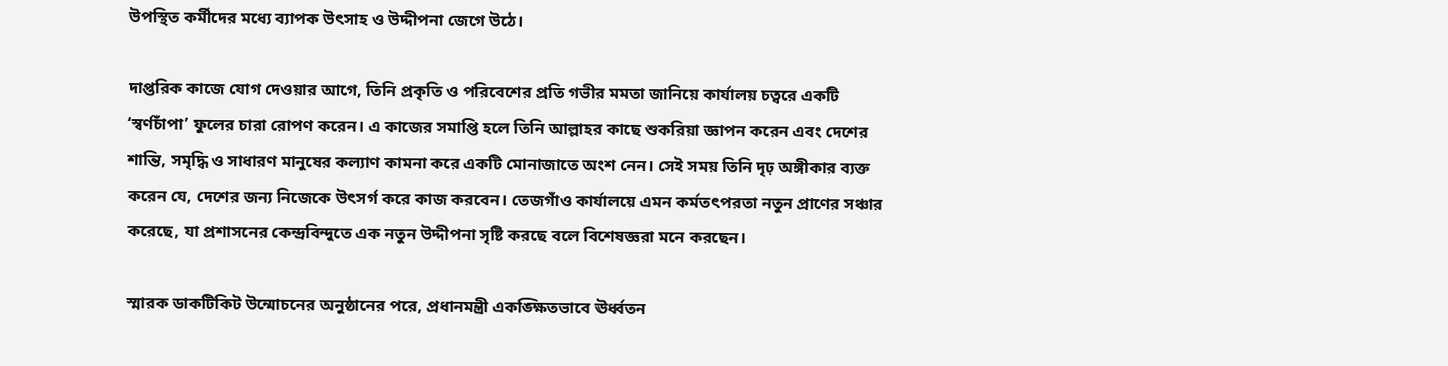উপস্থিত কর্মীদের মধ্যে ব্যাপক উৎসাহ ও উদ্দীপনা জেগে উঠে।

দাপ্তরিক কাজে যোগ দেওয়ার আগে, তিনি প্রকৃতি ও পরিবেশের প্রতি গভীর মমতা জানিয়ে কার্যালয় চত্বরে একটি ‘স্বর্ণচাঁপা’ ফুলের চারা রোপণ করেন। এ কাজের সমাপ্তি হলে তিনি আল্লাহর কাছে শুকরিয়া জ্ঞাপন করেন এবং দেশের শান্তি, সমৃদ্ধি ও সাধারণ মানুষের কল্যাণ কামনা করে একটি মোনাজাতে অংশ নেন। সেই সময় তিনি দৃঢ় অঙ্গীকার ব্যক্ত করেন যে, দেশের জন্য নিজেকে উৎসর্গ করে কাজ করবেন। তেজগাঁও কার্যালয়ে এমন কর্মতৎপরতা নতুন প্রাণের সঞ্চার করেছে, যা প্রশাসনের কেন্দ্রবিন্দুতে এক নতুন উদ্দীপনা সৃষ্টি করছে বলে বিশেষজ্ঞরা মনে করছেন।

স্মারক ডাকটিকিট উন্মোচনের অনুষ্ঠানের পরে, প্রধানমন্ত্রী একঙ্ক্ষিতভাবে ঊর্ধ্বতন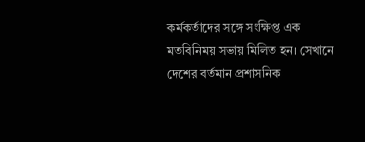কর্মকর্তাদের সঙ্গে সংক্ষিপ্ত এক মতবিনিময় সভায় মিলিত হন। সেখানে দেশের বর্তমান প্রশাসনিক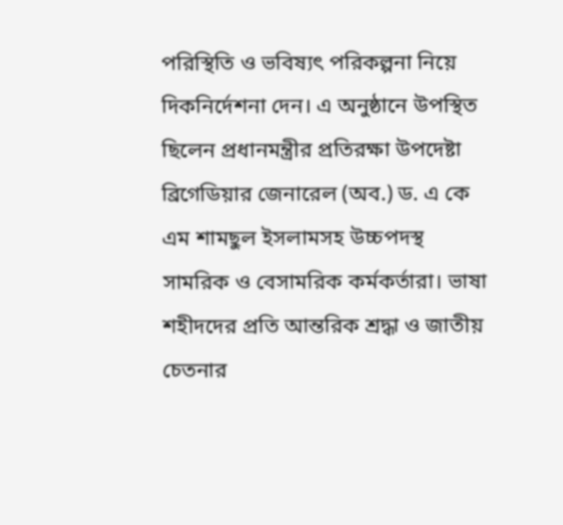পরিস্থিতি ও ভবিষ্যৎ পরিকল্পনা নিয়ে দিকনির্দেশনা দেন। এ অনুষ্ঠানে উপস্থিত ছিলেন প্রধানমন্ত্রীর প্রতিরক্ষা উপদেষ্টা ব্রিগেডিয়ার জেনারেল (অব.) ড. এ কে এম শামছুল ইসলামসহ উচ্চপদস্থ সামরিক ও বেসামরিক কর্মকর্তারা। ভাষা শহীদদের প্রতি আন্তরিক শ্রদ্ধা ও জাতীয় চেতনার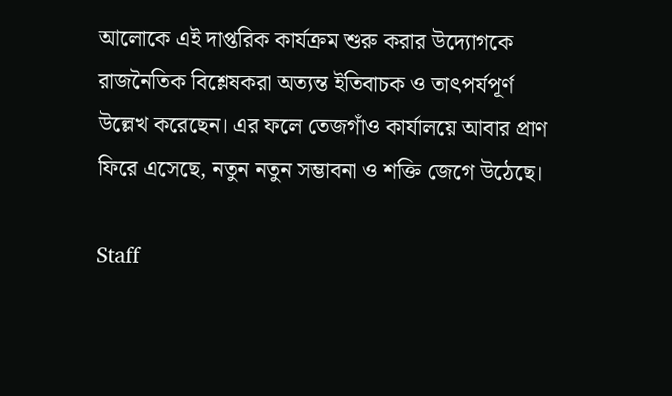আলোকে এই দাপ্তরিক কার্যক্রম শুরু করার উদ্যোগকে রাজনৈতিক বিশ্লেষকরা অত্যন্ত ইতিবাচক ও তাৎপর্যপূর্ণ উল্লেখ করেছেন। এর ফলে তেজগাঁও কার্যালয়ে আবার প্রাণ ফিরে এসেছে, নতুন নতুন সম্ভাবনা ও শক্তি জেগে উঠেছে।

Staff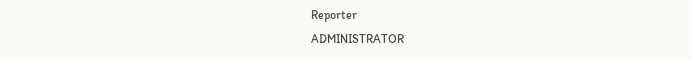Reporter
ADMINISTRATOR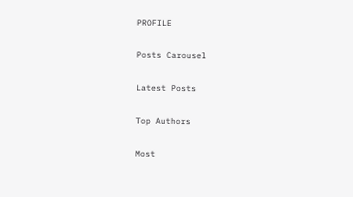PROFILE

Posts Carousel

Latest Posts

Top Authors

Most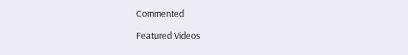Commented

Featured Videos